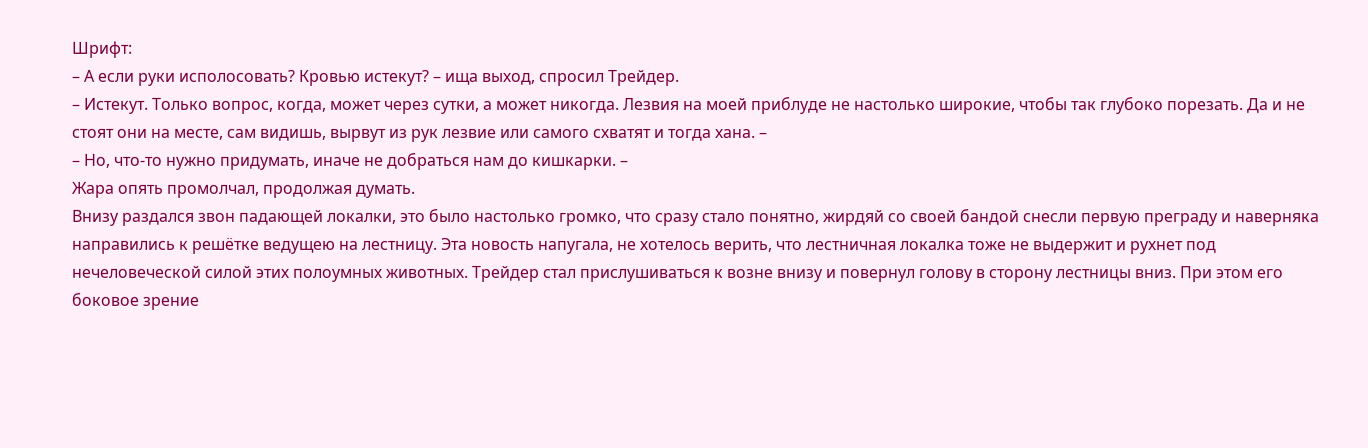Шрифт:
– А если руки исполосовать? Кровью истекут? – ища выход, спросил Трейдер.
– Истекут. Только вопрос, когда, может через сутки, а может никогда. Лезвия на моей приблуде не настолько широкие, чтобы так глубоко порезать. Да и не стоят они на месте, сам видишь, вырвут из рук лезвие или самого схватят и тогда хана. –
– Но, что-то нужно придумать, иначе не добраться нам до кишкарки. –
Жара опять промолчал, продолжая думать.
Внизу раздался звон падающей локалки, это было настолько громко, что сразу стало понятно, жирдяй со своей бандой снесли первую преграду и наверняка направились к решётке ведущею на лестницу. Эта новость напугала, не хотелось верить, что лестничная локалка тоже не выдержит и рухнет под нечеловеческой силой этих полоумных животных. Трейдер стал прислушиваться к возне внизу и повернул голову в сторону лестницы вниз. При этом его боковое зрение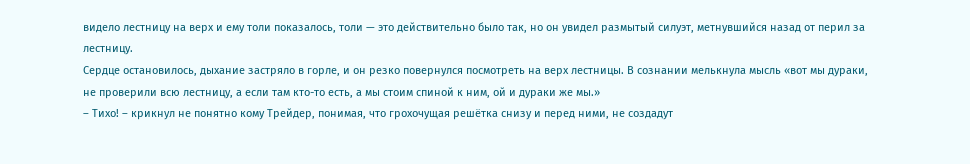видело лестницу на верх и ему толи показалось, толи — это действительно было так, но он увидел размытый силуэт, метнувшийся назад от перил за лестницу.
Сердце остановилось, дыхание застряло в горле, и он резко повернулся посмотреть на верх лестницы. В сознании мелькнула мысль «вот мы дураки, не проверили всю лестницу, а если там кто-то есть, а мы стоим спиной к ним, ой и дураки же мы.»
– Тихо! – крикнул не понятно кому Трейдер, понимая, что грохочущая решётка снизу и перед ними, не создадут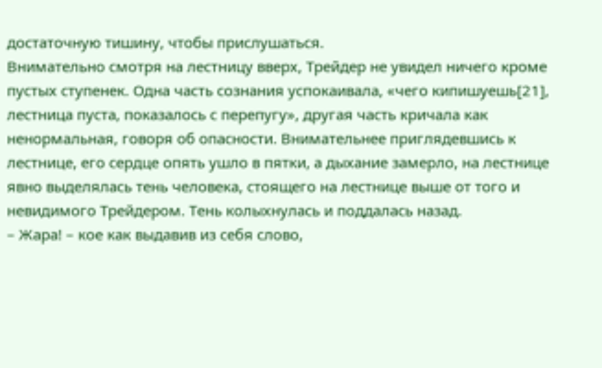достаточную тишину, чтобы прислушаться.
Внимательно смотря на лестницу вверх, Трейдер не увидел ничего кроме пустых ступенек. Одна часть сознания успокаивала, «чего кипишуешь[21], лестница пуста, показалось с перепугу», другая часть кричала как ненормальная, говоря об опасности. Внимательнее приглядевшись к лестнице, его сердце опять ушло в пятки, а дыхание замерло, на лестнице явно выделялась тень человека, стоящего на лестнице выше от того и невидимого Трейдером. Тень колыхнулась и поддалась назад.
– Жара! – кое как выдавив из себя слово,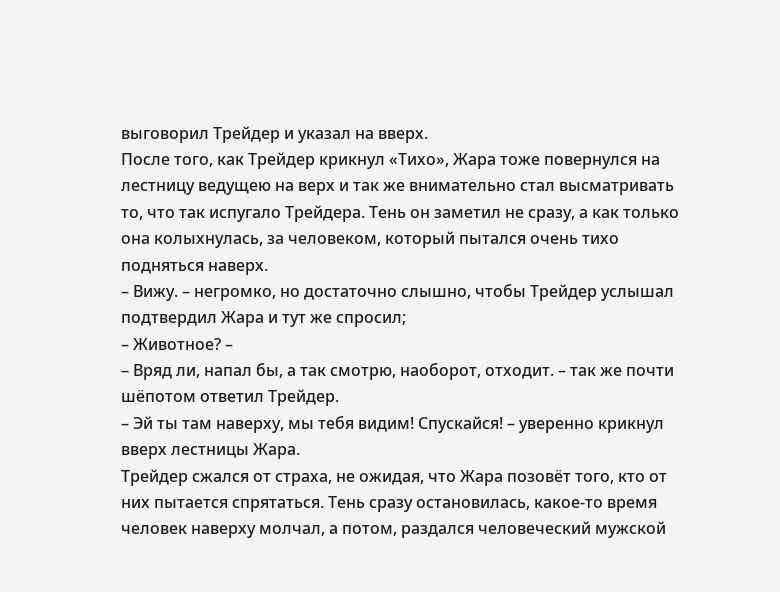выговорил Трейдер и указал на вверх.
После того, как Трейдер крикнул «Тихо», Жара тоже повернулся на лестницу ведущею на верх и так же внимательно стал высматривать то, что так испугало Трейдера. Тень он заметил не сразу, а как только она колыхнулась, за человеком, который пытался очень тихо подняться наверх.
– Вижу. – негромко, но достаточно слышно, чтобы Трейдер услышал подтвердил Жара и тут же спросил;
– Животное? –
– Вряд ли, напал бы, а так смотрю, наоборот, отходит. – так же почти шёпотом ответил Трейдер.
– Эй ты там наверху, мы тебя видим! Спускайся! – уверенно крикнул вверх лестницы Жара.
Трейдер сжался от страха, не ожидая, что Жара позовёт того, кто от них пытается спрятаться. Тень сразу остановилась, какое-то время человек наверху молчал, а потом, раздался человеческий мужской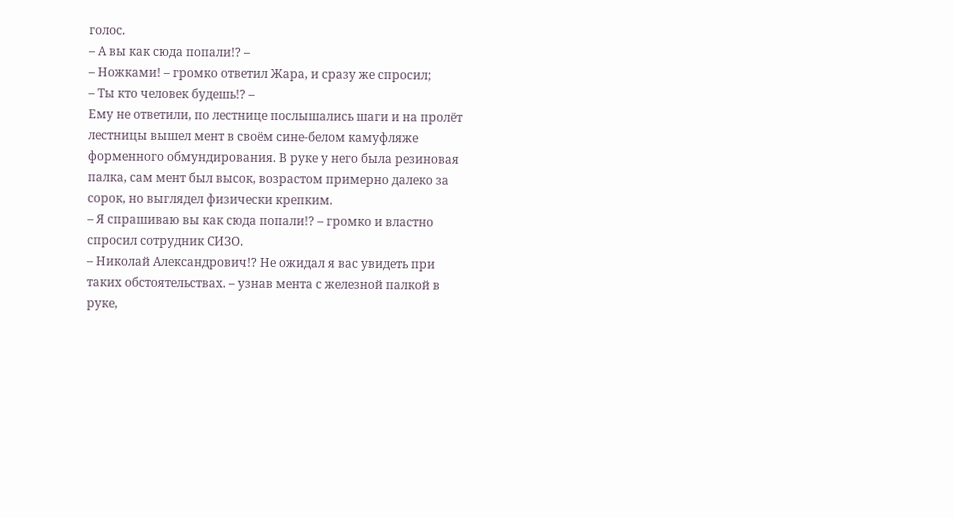голос.
– А вы как сюда попали!? –
– Ножками! – громко ответил Жара, и сразу же спросил;
– Ты кто человек будешь!? –
Ему не ответили, по лестнице послышались шаги и на пролёт лестницы вышел мент в своём сине-белом камуфляже форменного обмундирования. В руке у него была резиновая палка, сам мент был высок, возрастом примерно далеко за сорок, но выглядел физически крепким.
– Я спрашиваю вы как сюда попали!? – громко и властно спросил сотрудник СИЗО.
– Николай Александрович!? Не ожидал я вас увидеть при таких обстоятельствах. – узнав мента с железной палкой в руке,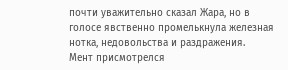почти уважительно сказал Жара, но в голосе явственно промелькнула железная нотка, недовольства и раздражения.
Мент присмотрелся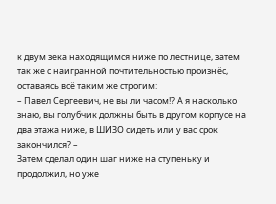к двум зека находящимся ниже по лестнице, затем так же с наигранной почтительностью произнёс, оставаясь всё таким же строгим:
– Павел Сергеевич, не вы ли часом!? А я насколько знаю, вы голубчик должны быть в другом корпусе на два этажа ниже, в ШИЗО сидеть или у вас срок закончился? –
Затем сделал один шаг ниже на ступеньку и продолжил, но уже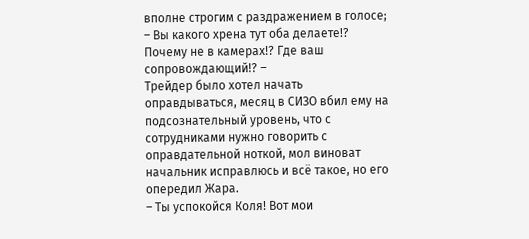вполне строгим с раздражением в голосе;
– Вы какого хрена тут оба делаете!? Почему не в камерах!? Где ваш сопровождающий!? –
Трейдер было хотел начать оправдываться, месяц в СИЗО вбил ему на подсознательный уровень, что с сотрудниками нужно говорить с оправдательной ноткой, мол виноват начальник исправлюсь и всё такое, но его опередил Жара.
– Ты успокойся Коля! Вот мои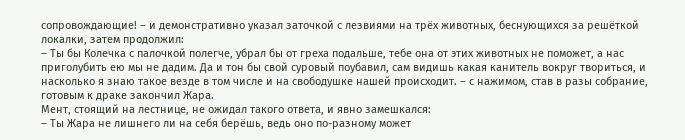сопровождающие! – и демонстративно указал заточкой с лезвиями на трёх животных, беснующихся за решёткой локалки, затем продолжил:
– Ты бы Колечка с палочкой полегче, убрал бы от греха подальше, тебе она от этих животных не поможет, а нас приголубить ею мы не дадим. Да и тон бы свой суровый поубавил, сам видишь какая канитель вокруг твориться, и насколько я знаю такое везде в том числе и на свободушке нашей происходит. – с нажимом, став в разы собрание, готовым к драке закончил Жара.
Мент, стоящий на лестнице, не ожидал такого ответа, и явно замешкался:
– Ты Жара не лишнего ли на себя берёшь, ведь оно по-разному может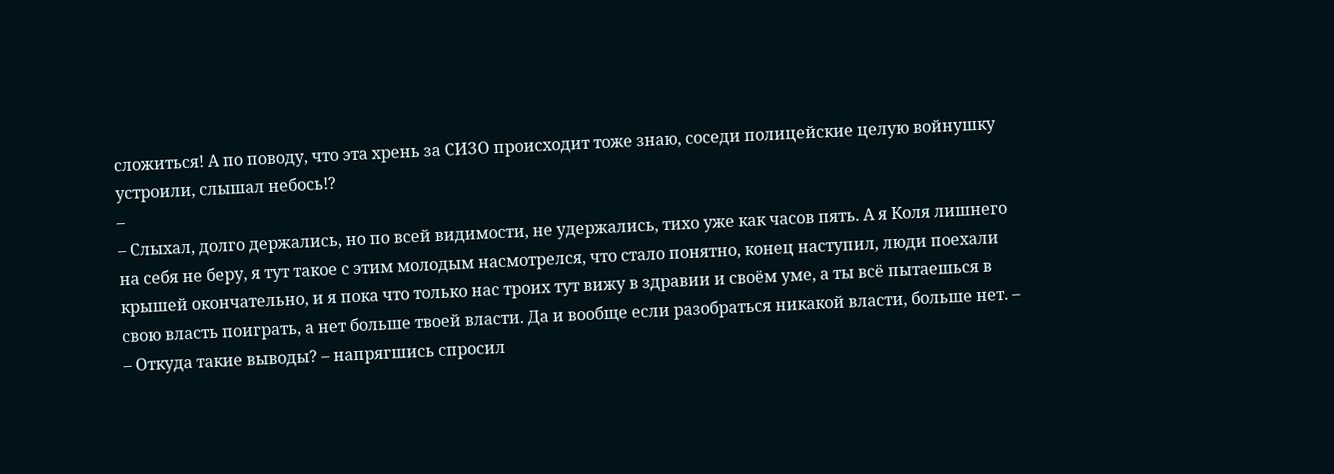сложиться! А по поводу, что эта хрень за СИЗО происходит тоже знаю, соседи полицейские целую войнушку устроили, слышал небось!?
–
– Слыхал, долго держались, но по всей видимости, не удержались, тихо уже как часов пять. А я Коля лишнего на себя не беру, я тут такое с этим молодым насмотрелся, что стало понятно, конец наступил, люди поехали крышей окончательно, и я пока что только нас троих тут вижу в здравии и своём уме, а ты всё пытаешься в свою власть поиграть, а нет больше твоей власти. Да и вообще если разобраться никакой власти, больше нет. –
– Откуда такие выводы? – напрягшись спросил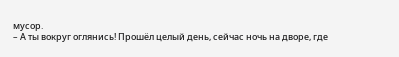мусор.
– А ты вокруг оглянись! Прошёл целый день, сейчас ночь на дворе, где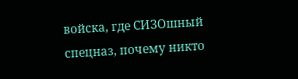войска, где СИЗОшный спецназ, почему никто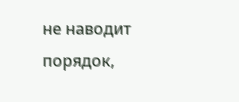не наводит порядок,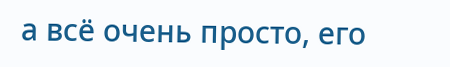а всё очень просто, его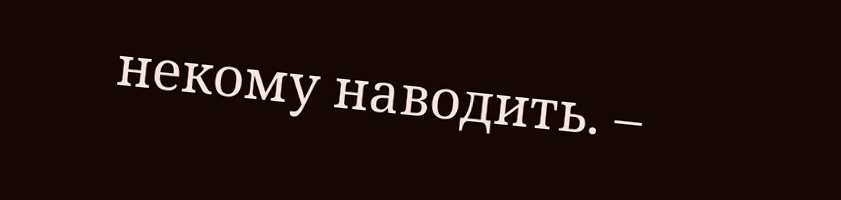некому наводить. –